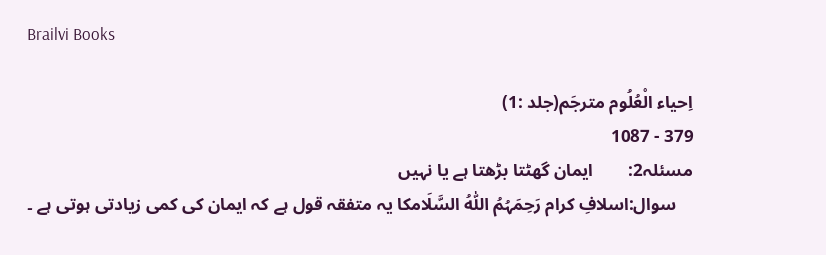Brailvi Books

اِحیاء الْعُلُوم مترجَم(جلد :1)
379 - 1087
مسئلہ2:        ایمان گھٹتا بڑھتا ہے یا نہیں
    سوال:اسلافِ کرام رَحِمَہُمُ اللّٰہُ السَّلَامکا یہ متفقہ قول ہے کہ ایمان کی کمی زیادتی ہوتی ہے ۔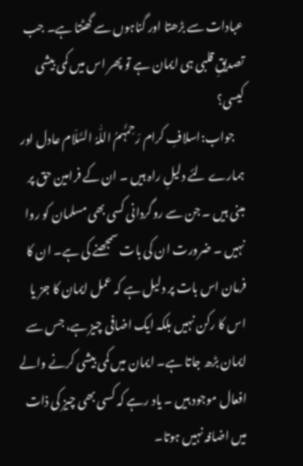عبادات سے بڑھتا اور گناہوں سے گھٹتا ہے۔ جب تصدیقِ قلبی ہی ایمان ہے تو پھر اس میں کمی بیشی کیسی؟
    جواب:اسلافِ کرام رَحِمَہُمُ اللّٰہُ السَّلَام عادل اور ہمارے لئے دلیلِ راہ ہیں ۔ ان کے فرامین حق پر مبنی ہیں ۔ جن سے روگردانی کسی بھی مسلمان کو روا نہیں ۔ ضرورت ان کی بات سمجھنے کی ہے۔ ان کا فرمان اس بات پر دلیل ہے کہ عمل ایمان کا جز یا اس کا رکن نہیں بلکہ ایک اضافی چیز ہے، جس سے ایمان بڑھ جاتا ہے۔ ایمان میں کمی بیشی کرنے والے افعال موجود ہیں ۔ یاد رہے کہ کسی بھی چیز کی ذات میں اضافہ نہیں ہوتا۔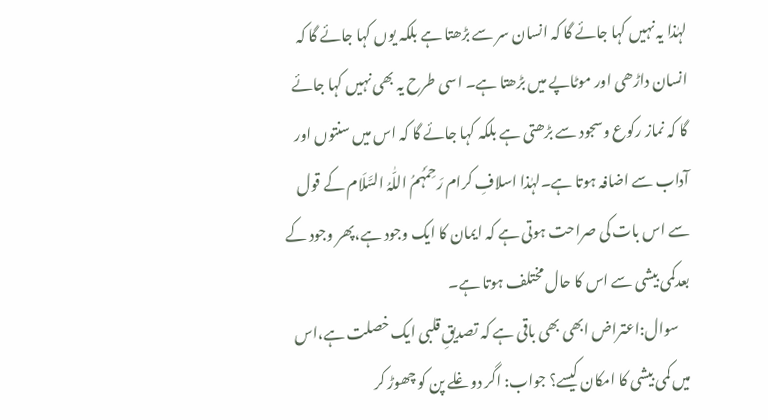لہٰذا یہ نہیں کہا جائے گا کہ انسان سر سے بڑھتا ہے بلکہ یوں کہا جائے گا کہ انسان داڑھی اور موٹاپے میں بڑھتا ہے۔ اسی طرح یہ بھی نہیں کہا جائے گا کہ نماز رکوع وسجود سے بڑھتی ہے بلکہ کہا جائے گا کہ اس میں سنتوں اور آداب سے اضافہ ہوتا ہے۔لہٰذا اسلافِ کرام رَحِمَہُمُ اللّٰہُ السَّلَام کے قول سے اس بات کی صراحت ہوتی ہے کہ ایمان کا ایک وجود ہے،پھر وجود کے بعدکمی بیشی سے اس کا حال مختلف ہوتا ہے۔
    سوال:اعتراض ابھی بھی باقی ہے کہ تصدیقِ قلبی ایک خصلت ہے،اس میں کمی بیشی کا امکان کیسے؟ جواب: اگر دوغلے پن کو چھوڑ کر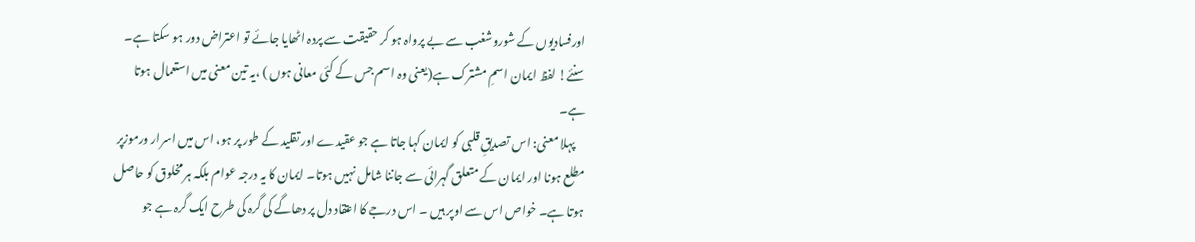اورفسادیوں کے شوروشغب سے بے پرواہ ہو کر حقیقت سے پردہ اٹھایا جائے تو اعتراض دور ہو سکتا ہے۔ سنئے! لفظ ایمان اسمِ مشترک ہے(یعنی وہ اسم جس کے کئی معانی ہوں ) ،یہ تین معنی میں استعمال ہوتا ہے۔
    پہلا معنی: اس تصدیقِ قلبی کو ایمان کہا جاتا ہے جو عقیدے اور تقلید کے طور پر ہو، اس میں اسرار ورموزپر مطلع ہونا اور ایمان کے متعلق گہرائی سے جاننا شامل نہیں ہوتا۔ ایمان کا یہ درجہ عوام بلکہ ہر مخلوق کو حاصل ہوتا ہے۔ خواص اس سے اوپر ہیں ۔ اس درجے کا اعتقاد دل پر دھاگے کی گرہ کی طرح ایک گرہ ہے جو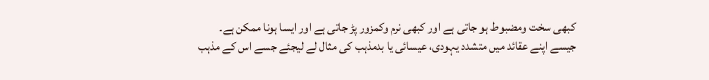کبھی سخت ومضبوط ہو جاتی ہے اور کبھی نرم وکمزور پڑ جاتی ہے اور ایسا ہونا ممکن ہے۔ جیسے اپنے عقائد میں متشدد یہودی، عیسائی یا بدمذہب کی مثال لے لیجئے جسے اس کے مذہب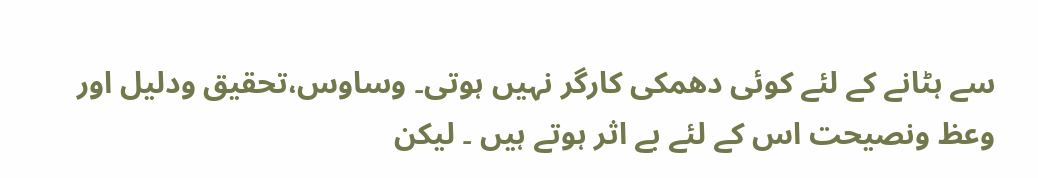سے ہٹانے کے لئے کوئی دھمکی کارگر نہیں ہوتی۔ وساوس،تحقیق ودلیل اور وعظ ونصیحت اس کے لئے بے اثر ہوتے ہیں ۔ لیکن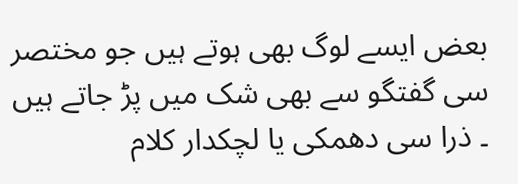بعض ایسے لوگ بھی ہوتے ہیں جو مختصر سی گفتگو سے بھی شک میں پڑ جاتے ہیں ۔ ذرا سی دھمکی یا لچکدار کلام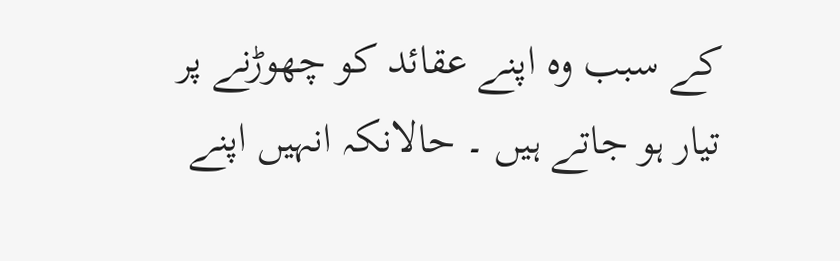کے سبب وہ اپنے عقائد کو چھوڑنے پر تیار ہو جاتے ہیں ۔ حالانکہ انہیں اپنے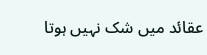عقائد میں شک نہیں ہوتا